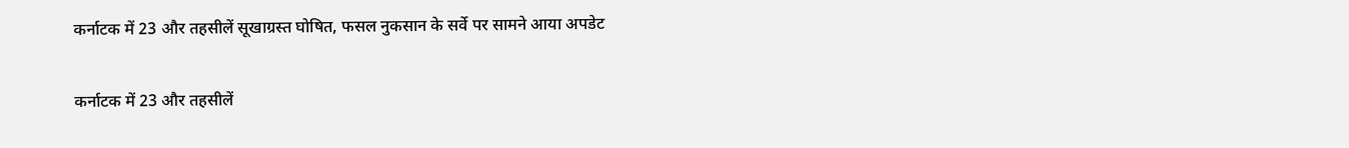कर्नाटक में 23 और तहसीलें सूखाग्रस्त घोषित, फसल नुकसान के सर्वे पर सामने आया अपडेट

कर्नाटक में 23 और तहसीलें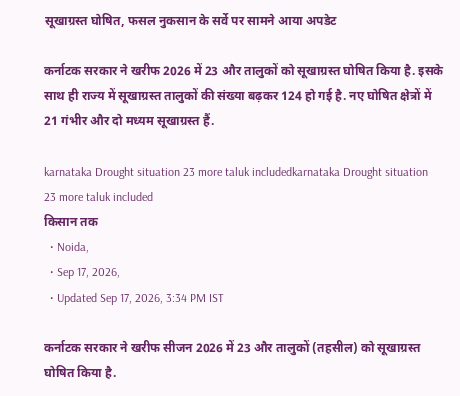सूखाग्रस्त घोषित, फसल नुकसान के सर्वे पर सामने आया अपडेट

कर्नाटक सरकार ने खरीफ 2026 में 23 और तालुकों को सूखाग्रस्त घोषित किया है. इसके साथ ही राज्य में सूखाग्रस्त तालुकों की संख्या बढ़कर 124 हो गई है. नए घोषित क्षेत्रों में 21 गंभीर और दो मध्यम सूखाग्रस्त हैं.

karnataka Drought situation 23 more taluk includedkarnataka Drought situation 23 more taluk included
क‍िसान तक
  • Noida,
  • Sep 17, 2026,
  • Updated Sep 17, 2026, 3:34 PM IST

कर्नाटक सरकार ने खरीफ सीजन 2026 में 23 और तालुकों (तहसील) को सूखाग्रस्त घोषित किया है.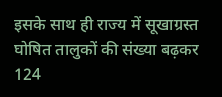इसके साथ ही राज्य में सूखाग्रस्त घोषित तालुकों की संख्या बढ़कर 124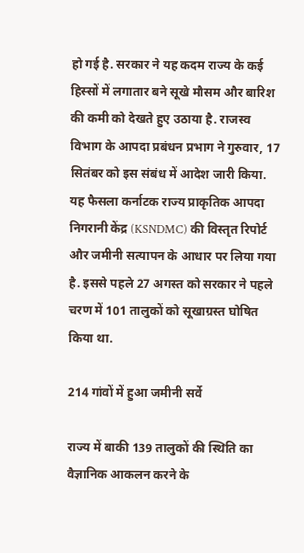हो गई है. सरकार ने यह कदम राज्य के कई हिस्सों में लगातार बने सूखे मौसम और बारिश की कमी को देखते हुए उठाया है. राजस्व विभाग के आपदा प्रबंधन प्रभाग ने गुरुवार, 17 सितंबर को इस संबंध में आदेश जारी किया. यह फैसला कर्नाटक राज्य प्राकृतिक आपदा निगरानी केंद्र (KSNDMC) की विस्तृत रिपोर्ट और जमीनी सत्यापन के आधार पर लिया गया है. इससे पहले 27 अगस्त को सरकार ने पहले चरण में 101 तालुकों को सूखाग्रस्त घोषित किया था.

214 गांवों में हुआ जमीनी सर्वे

राज्य में बाकी 139 तालुकों की स्थिति का वैज्ञानिक आकलन करने के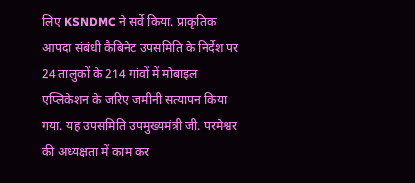लिए KSNDMC ने सर्वे किया. प्राकृतिक आपदा संबंधी कैबिनेट उपसमिति के निर्देश पर 24 तालुकों के 214 गांवों में मोबाइल एप्लिकेशन के जरिए जमीनी सत्यापन किया गया. यह उपसमिति उपमुख्यमंत्री जी. परमेश्वर की अध्यक्षता में काम कर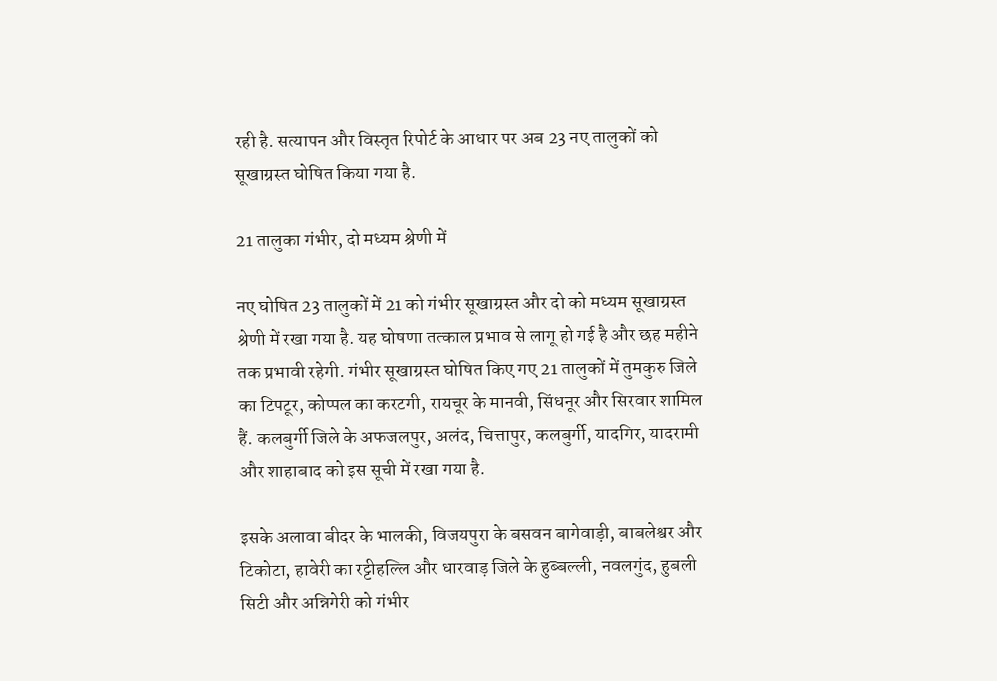रही है. सत्यापन और विस्तृत रिपोर्ट के आधार पर अब 23 नए तालुकों को सूखाग्रस्त घोषित किया गया है.

21 तालुका गंभीर, दो मध्यम श्रेणी में

नए घोषित 23 तालुकों में 21 को गंभीर सूखाग्रस्त और दो को मध्यम सूखाग्रस्त श्रेणी में रखा गया है. यह घोषणा तत्काल प्रभाव से लागू हो गई है और छह महीने तक प्रभावी रहेगी. गंभीर सूखाग्रस्त घोषित किए गए 21 तालुकों में तुमकुरु जिले का टिपटूर, कोप्पल का करटगी, रायचूर के मानवी, सिंधनूर और सिरवार शामिल हैं. कलबुर्गी जिले के अफजलपुर, अलंद, चित्तापुर, कलबुर्गी, यादगि‍र, यादरामी और शाहाबाद को इस सूची में रखा गया है.

इसके अलावा बीदर के भालकी, विजयपुरा के बसवन बागेवाड़ी, बाबलेश्वर और टिकोटा, हावेरी का रट्टीहल्लि और धारवाड़ जिले के हुब्बल्ली, नवलगुंद, हुबली सिटी और अन्निगेरी को गंभीर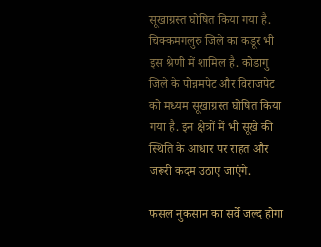सूखाग्रस्त घोषित किया गया है. चिक्कमगलुरु जिले का कडूर भी इस श्रेणी में शामिल है. कोडागु जिले के पोन्नमपेट और विराजपेट को मध्यम सूखाग्रस्त घोषित किया गया है. इन क्षेत्रों में भी सूखे की स्थिति के आधार पर राहत और जरूरी कदम उठाए जाएंगे.

फसल नुकसान का सर्वे जल्द होगा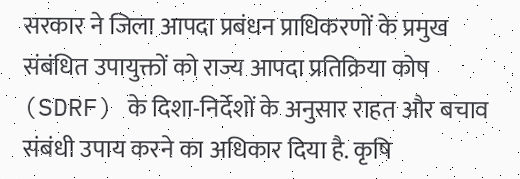सरकार ने जिला आपदा प्रबंधन प्राधिकरणों के प्रमुख संबंधित उपायुक्तों को राज्य आपदा प्रतिक्रिया कोष (SDRF) के दिशा-निर्देशों के अनुसार राहत और बचाव संबंधी उपाय करने का अधिकार दिया है. कृषि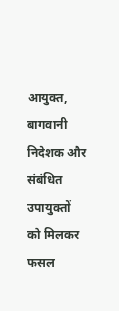आयुक्त, बागवानी निदेशक और संबंधित उपायुक्तों को मिलकर फसल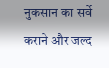नुकसान का सर्वे कराने और जल्द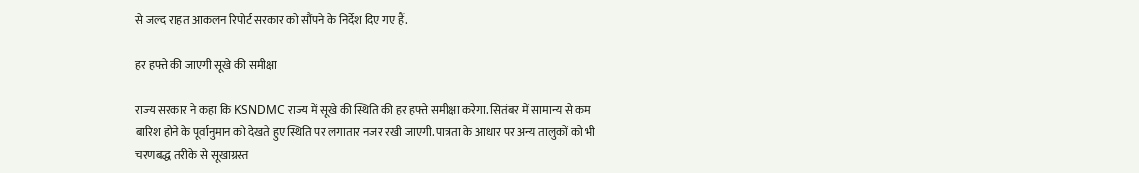से जल्द राहत आकलन रिपोर्ट सरकार को सौंपने के निर्देश दिए गए हैं.

हर हफ्ते की जाएगी सूखे की समीक्षा

राज्‍य सरकार ने कहा कि KSNDMC राज्य में सूखे की स्थिति की हर हफ्ते समीक्षा करेगा. सितंबर में सामान्य से कम बारिश होने के पूर्वानुमान को देखते हुए स्थिति पर लगातार नजर रखी जाएगी. पात्रता के आधार पर अन्य तालुकों को भी चरणबद्ध तरीके से सूखाग्रस्त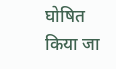घोषित किया जा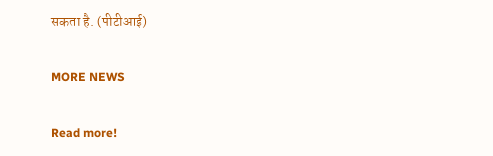सकता है. (पीटीआई)

MORE NEWS

Read more!